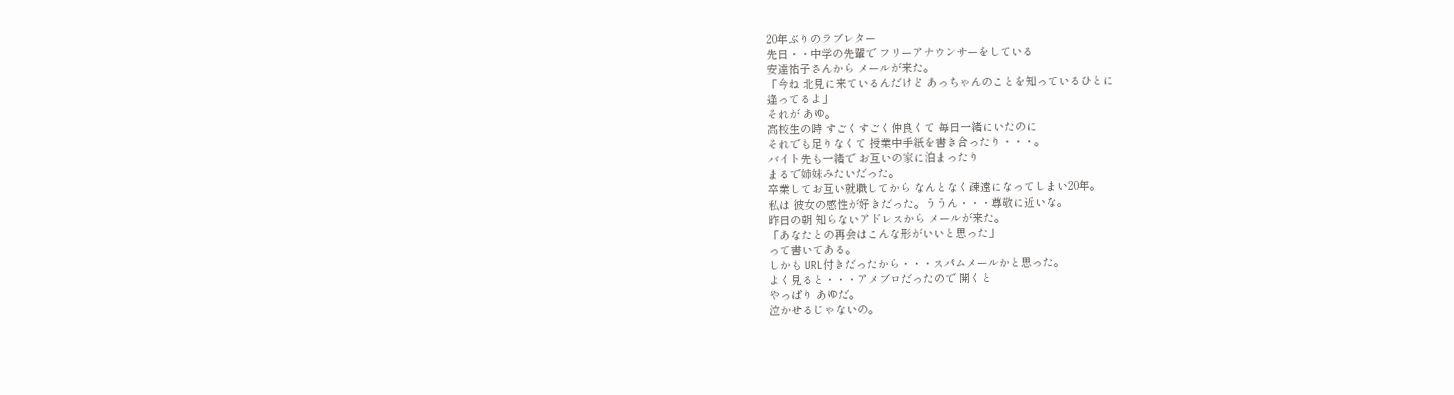20年ぶりのラブレター
先日・・中学の先輩で フリーアナウンサーをしている
安達祐子さんから メールが来た。
「今ね 北見に来ているんだけど あっちゃんのことを知っているひとに
逢ってるよ」
それが あゆ。
高校生の時 すごくすごく仲良くて 毎日一緒にいたのに
それでも足りなくて 授業中手紙を書き合ったり・・・。
バイト先も一緒で お互いの家に泊まったり
まるで姉妹みたいだった。
卒業してお互い就職してから なんとなく疎遠になってしまい20年。
私は 彼女の感性が好きだった。ううん・・・尊敬に近いな。
昨日の朝 知らないアドレスから メールが来た。
「あなたとの再会はこんな形がいいと思った」
って書いてある。
しかも URL付きだったから・・・スパムメールかと思った。
よく見ると・・・アメブロだったので 開くと
やっぱり あゆだ。
泣かせるじゃないの。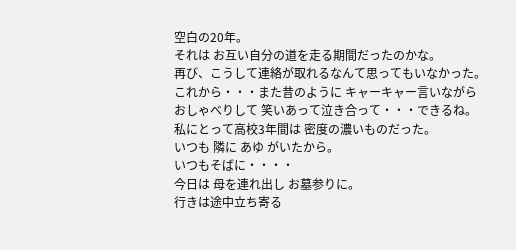空白の20年。
それは お互い自分の道を走る期間だったのかな。
再び、こうして連絡が取れるなんて思ってもいなかった。
これから・・・また昔のように キャーキャー言いながら
おしゃべりして 笑いあって泣き合って・・・できるね。
私にとって高校3年間は 密度の濃いものだった。
いつも 隣に あゆ がいたから。
いつもそばに・・・・
今日は 母を連れ出し お墓参りに。
行きは途中立ち寄る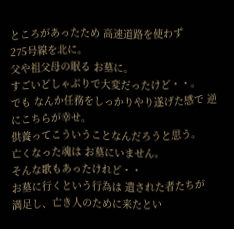ところがあったため 高速道路を使わず
275号線を北に。
父や祖父母の眠る お墓に。
すごいどしゃぶりで大変だったけど・・。
でも なんか任務をしっかりやり遂げた感で 逆にこちらが幸せ。
供養ってこういうことなんだろうと思う。
亡くなった魂は お墓にいません。
そんな歌もあったけれど・・
お墓に行くという行為は 遺された者たちが
満足し、亡き人のために来たとい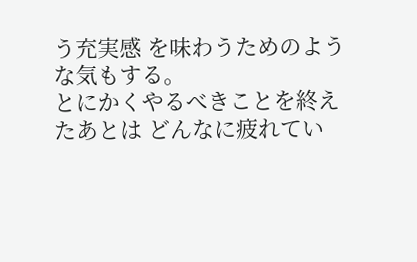う充実感 を味わうためのような気もする。
とにかくやるべきことを終えたあとは どんなに疲れてい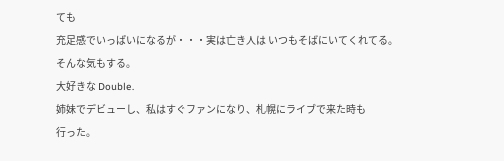ても
充足感でいっぱいになるが・・・実は亡き人は いつもそばにいてくれてる。
そんな気もする。
大好きな Double.
姉妹でデビューし、私はすぐファンになり、札幌にライブで来た時も
行った。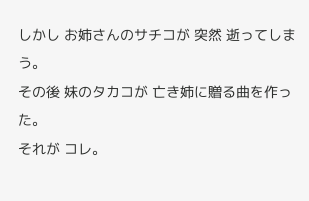しかし お姉さんのサチコが 突然 逝ってしまう。
その後 妹のタカコが 亡き姉に贈る曲を作った。
それが コレ。